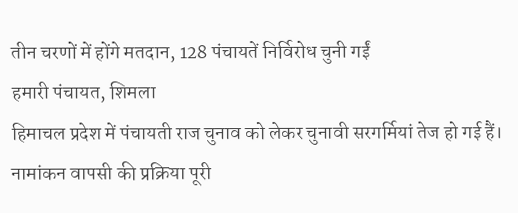तीन चरणों में होंगे मतदान, 128 पंचायतें निर्विरोध चुनी गईं
हमारी पंचायत, शिमला
हिमाचल प्रदेश में पंचायती राज चुनाव को लेकर चुनावी सरगर्मियां तेज हो गई हैं। नामांकन वापसी की प्रक्रिया पूरी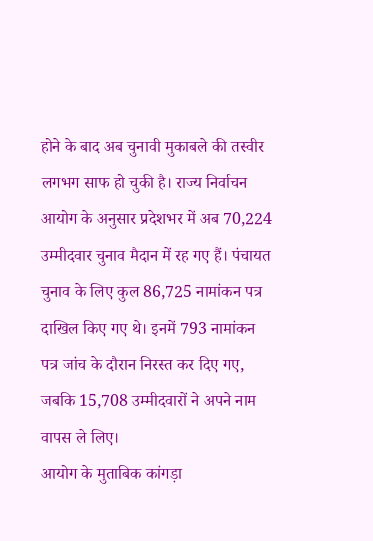होने के बाद अब चुनावी मुकाबले की तस्वीर लगभग साफ हो चुकी है। राज्य निर्वाचन आयोग के अनुसार प्रदेशभर में अब 70,224 उम्मीदवार चुनाव मैदान में रह गए हैं। पंचायत चुनाव के लिए कुल 86,725 नामांकन पत्र दाखिल किए गए थे। इनमें 793 नामांकन पत्र जांच के दौरान निरस्त कर दिए गए, जबकि 15,708 उम्मीदवारों ने अपने नाम वापस ले लिए।
आयोग के मुताबिक कांगड़ा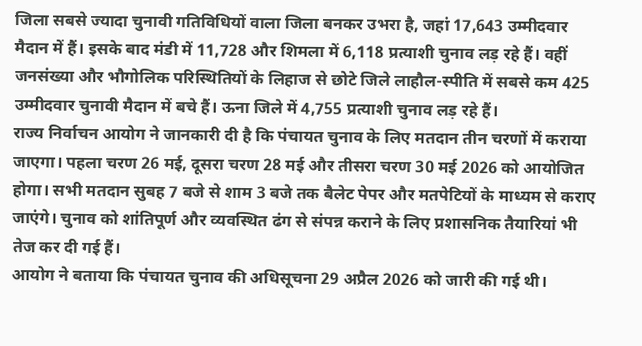जिला सबसे ज्यादा चुनावी गतिविधियों वाला जिला बनकर उभरा है, जहां 17,643 उम्मीदवार मैदान में हैं। इसके बाद मंडी में 11,728 और शिमला में 6,118 प्रत्याशी चुनाव लड़ रहे हैं। वहीं जनसंख्या और भौगोलिक परिस्थितियों के लिहाज से छोटे जिले लाहौल-स्पीति में सबसे कम 425 उम्मीदवार चुनावी मैदान में बचे हैं। ऊना जिले में 4,755 प्रत्याशी चुनाव लड़ रहे हैं।
राज्य निर्वाचन आयोग ने जानकारी दी है कि पंचायत चुनाव के लिए मतदान तीन चरणों में कराया जाएगा। पहला चरण 26 मई, दूसरा चरण 28 मई और तीसरा चरण 30 मई 2026 को आयोजित होगा। सभी मतदान सुबह 7 बजे से शाम 3 बजे तक बैलेट पेपर और मतपेटियों के माध्यम से कराए जाएंगे। चुनाव को शांतिपूर्ण और व्यवस्थित ढंग से संपन्न कराने के लिए प्रशासनिक तैयारियां भी तेज कर दी गई हैं।
आयोग ने बताया कि पंचायत चुनाव की अधिसूचना 29 अप्रैल 2026 को जारी की गई थी।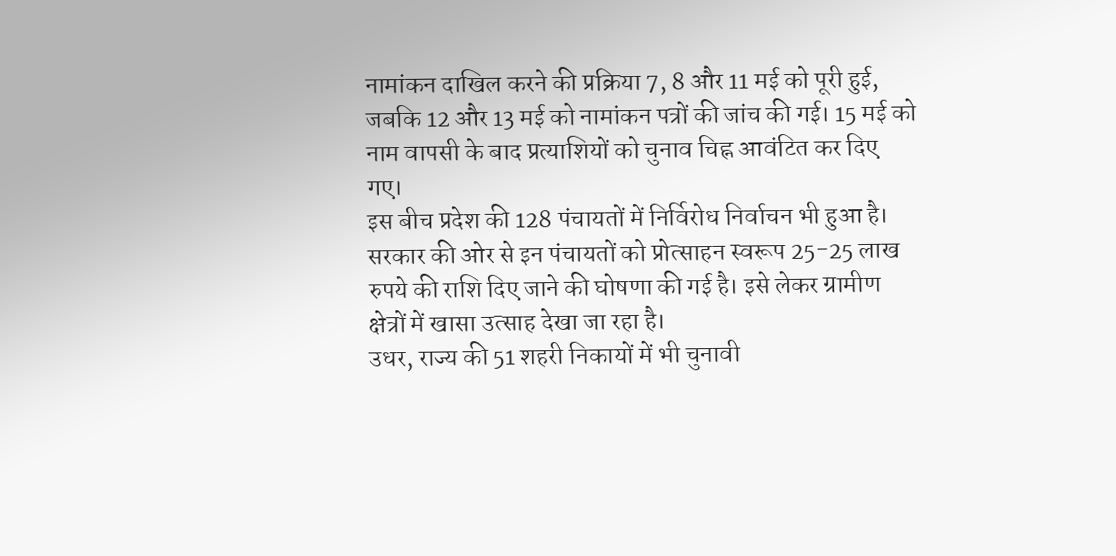नामांकन दाखिल करने की प्रक्रिया 7, 8 और 11 मई को पूरी हुई, जबकि 12 और 13 मई को नामांकन पत्रों की जांच की गई। 15 मई को नाम वापसी के बाद प्रत्याशियों को चुनाव चिह्न आवंटित कर दिए गए।
इस बीच प्रदेश की 128 पंचायतों में निर्विरोध निर्वाचन भी हुआ है। सरकार की ओर से इन पंचायतों को प्रोत्साहन स्वरूप 25-25 लाख रुपये की राशि दिए जाने की घोषणा की गई है। इसे लेकर ग्रामीण क्षेत्रों में खासा उत्साह देखा जा रहा है।
उधर, राज्य की 51 शहरी निकायों में भी चुनावी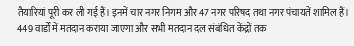तैयारियां पूरी कर ली गई हैं। इनमें चार नगर निगम और 47 नगर परिषद तथा नगर पंचायतें शामिल हैं। 449 वार्डों में मतदान कराया जाएगा और सभी मतदान दल संबंधित केंद्रों तक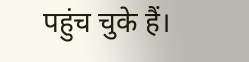पहुंच चुके हैं।